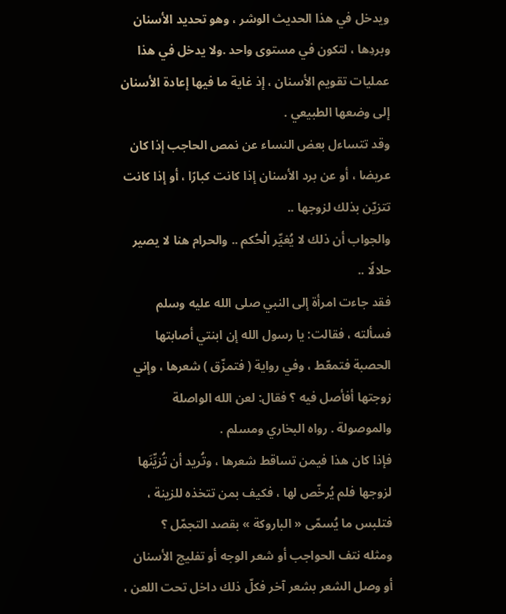ويدخل في هذا الحديث الوشر ، وهو تحديد الأسنان وبردِها ، لتكون في مستوى واحد .ولا يدخل في هذا عمليات تقويم الأسنان ، إذ غاية ما فيها إعادة الأسنان إلى وضعها الطبيعي .
وقد تتساءل بعض النساء عن نمص الحاجب إذا كان عريضا ، أو عن برد الأسنان إذا كانت كبارًا ، أو إذا كانت تتزيّن بذلك لزوجها ..
والجواب أن ذلك لا يُغيِّر الْحُكم .. والحرام هنا لا يصير حلالًا ..
فقد جاءت امرأة إلى النبي صلى الله عليه وسلم فسألته ، فقالت: يا رسول الله إن ابنتي أصابتها الحصبة فتمعّط ، وفي رواية ( فتمزّق ) شعرها ، وإني زوجتها أفأصل فيه ؟ فقال: لعن الله الواصلة والموصولة . رواه البخاري ومسلم .
فإذا كان هذا فيمن تساقط شعرها ، وتُريد أن تُزيِّنَها لزوجها فلم يُرخّص لها ، فكيف بمن تتخذه للزينة ، فتلبس ما يُسمّى « الباروكة » بقصد التجمّل ؟
ومثله نتف الحواجب أو شعر الوجه أو تفليج الأسنان أو وصل الشعر بشعر آخر فكلّ ذلك داخل تحت اللعن ،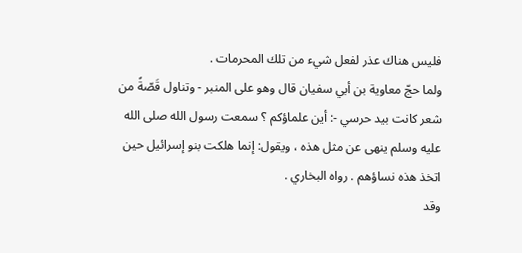فليس هناك عذر لفعل شيء من تلك المحرمات .
ولما حجّ معاوية بن أبي سفيان قال وهو على المنبر - وتناول قَصّةً من شعر كانت بيد حرسي -: أين علماؤكم ؟ سمعت رسول الله صلى الله عليه وسلم ينهى عن مثل هذه ، ويقول: إنما هلكت بنو إسرائيل حين اتخذ هذه نساؤهم . رواه البخاري .
وقد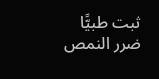ثبت طبيًّا ضرر النمص